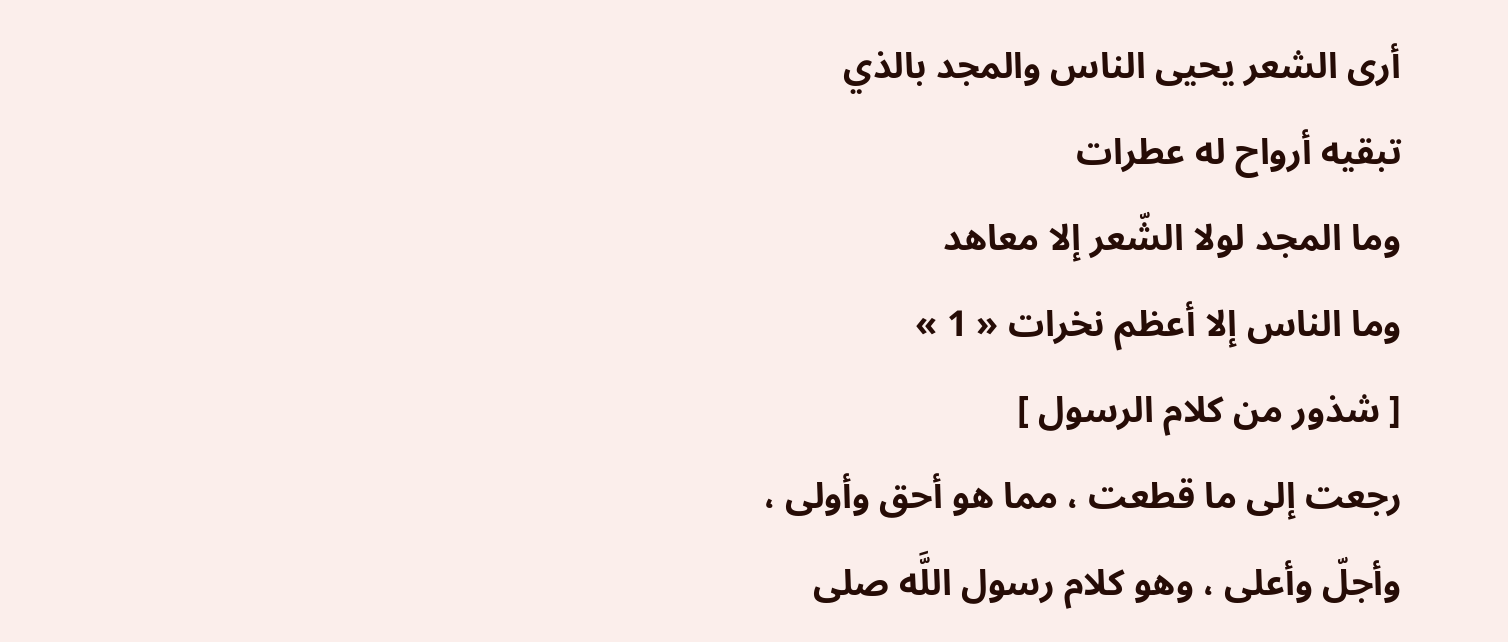أرى الشعر يحيى الناس والمجد بالذي
تبقيه أرواح له عطرات
وما المجد لولا الشّعر إلا معاهد
وما الناس إلا أعظم نخرات « 1 »
[ شذور من كلام الرسول ]
رجعت إلى ما قطعت ، مما هو أحق وأولى ، وأجلّ وأعلى ، وهو كلام رسول اللَّه صلى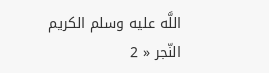اللَّه عليه وسلم الكريم النّجر « 2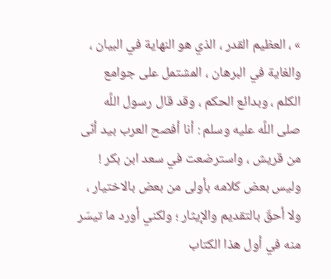» ، العظيم القدر ، الذي هو النهاية في البيان ، والغاية في البرهان ، المشتمل على جوامع الكلم ، وبدائع الحكم ، وقد قال رسول اللَّه صلى اللَّه عليه وسلم : أنا أفصح العرب بيد أنّى من قريش ، واسترضعت في سعد ابن بكر ! وليس بعض كلامه بأولى من بعض بالاختيار ، ولا أحقّ بالتقديم والإيثار ؛ ولكني أورد ما تيسّر منه في أول هذا الكتاب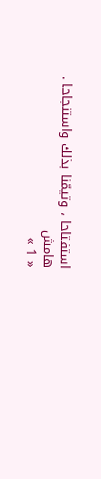استفتاحا ، وتيمّنا بذلك واستنجاحا .
هامش
« 1 »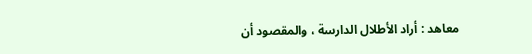معاهد : أراد الأطلال الدارسة ، والمقصود أن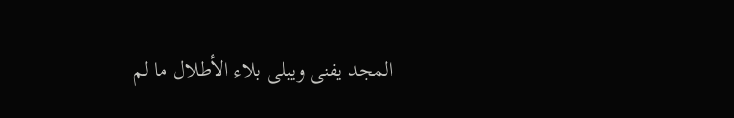المجد يفنى ويبلى بلاء الأطلال ما لم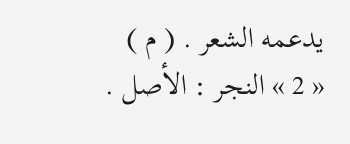يدعمه الشعر . ( م )
« 2 » النجر : الأصل .